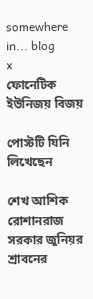somewhere in... blog
x
ফোনেটিক ইউনিজয় বিজয়

পোস্টটি যিনি লিখেছেন

শেখ আশিক রোশানরাজ সরকার জুনিয়র
শ্রাবনের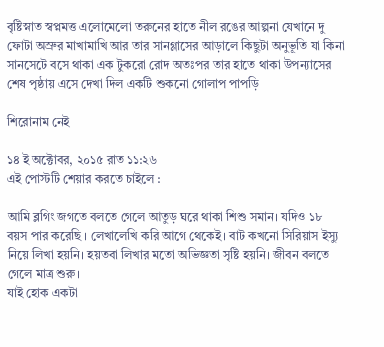বৃষ্টিস্নাত স্বপ্নমত্ত এলোমেলো তরুনের হাতে নীল রঙের আল্পনা যেখানে দু ফোটা অস্রুর মাখামাখি আর তার সানগ্লাসের আড়ালে কিছুটা অনুভূতি যা কিনা সানসেটে বসে থাকা এক টুকরো রোদ অতঃপর তার হাতে থাকা উপন্যাসের শেষ পৃষ্ঠায় এসে দেখা দিল একটি শুকনো গোলাপ পাপড়ি

শিরোনাম নেই

১৪ ই অক্টোবর, ২০১৫ রাত ১১:২৬
এই পোস্টটি শেয়ার করতে চাইলে :

আমি ব্লগিং জগতে বলতে গেলে আতুড় ঘরে থাকা শিশু সমান। যদিও ১৮ বয়স পার করেছি । লেখালেখি করি আগে থেকেই। বাট কখনো সিরিয়াস ইস্যু নিয়ে লিখা হয়নি। হয়তবা লিখার মতো অভিজ্ঞতা সৃষ্টি হয়নি। জীবন বলতে গেলে মাত্র শুরু।
যাই হোক একটা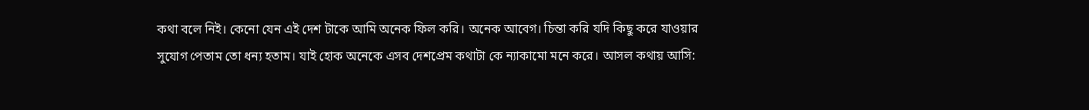কথা বলে নিই। কেনো যেন এই দেশ টাকে আমি অনেক ফিল করি। অনেক আবেগ। চিন্তা করি যদি কিছু করে যাওয়ার সুযোগ পেতাম তো ধন্য হতাম। যাই হোক অনেকে এসব দেশপ্রেম কথাটা কে ন্যাকামো মনে করে। আসল কথায় আসি: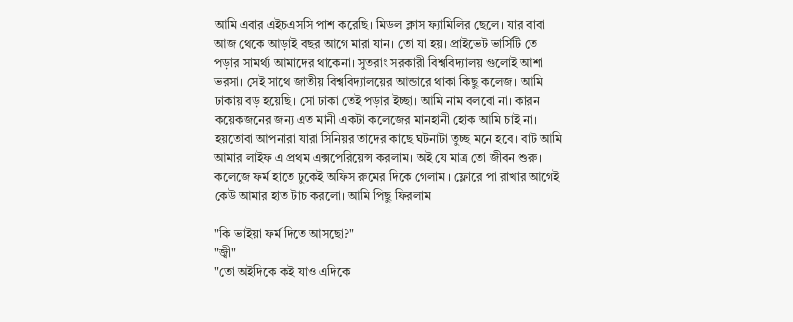আমি এবার এইচএসসি পাশ করেছি। মিডল ক্লাস ফ্যামিলির ছেলে। যার বাবা আজ থেকে আড়াই বছর আগে মারা যান। তো যা হয়। প্রাইভেট ভার্সিটি তে পড়ার সামর্থ্য আমাদের থাকেনা। সুতরাং সরকারী বিশ্ববিদ্যালয় গুলোই আশা ভরসা। সেই সাথে জাতীয় বিশ্ববিদ্যালয়ের আন্ডারে থাকা কিছু কলেজ। আমি ঢাকায় বড় হয়েছি। সো ঢাকা তেই পড়ার ইচ্ছা। আমি নাম বলবো না। কারন কয়েকজনের জন্য এত মানী একটা কলেজের মানহানী হোক আমি চাই না। হয়তোবা আপনারা যারা সিনিয়র তাদের কাছে ঘটনাটা তুচ্ছ মনে হবে। বাট আমি আমার লাইফ এ প্রথম এক্সপেরিয়েন্স করলাম। অই যে মাত্র তো জীবন শুরু।
কলেজে ফর্ম হাতে ঢুকেই অফিস রুমের দিকে গেলাম । ফ্লোরে পা রাখার আগেই কেউ আমার হাত টাচ করলো। আমি পিছু ফিরলাম

"কি ভাইয়া ফর্ম দিতে আসছো?"
"জ্বী"
"তো অইদিকে কই যাও এদিকে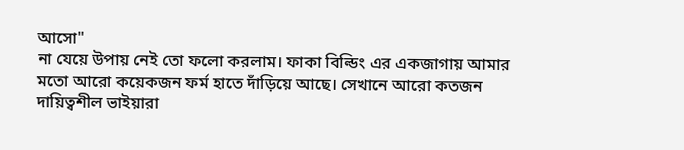আসো"
না যেয়ে উপায় নেই তো ফলো করলাম। ফাকা বিল্ডিং এর একজাগায় আমার মতো আরো কয়েকজন ফর্ম হাতে দাঁড়িয়ে আছে। সেখানে আরো কতজন দায়িত্বশীল ভাইয়ারা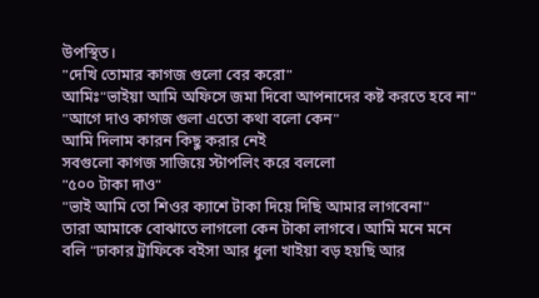উপস্থিত।
"দেখি তোমার কাগজ গুলো বের করো"
আমিঃ"ভাইয়া আমি অফিসে জমা দিবো আপনাদের কষ্ট করতে হবে না"
"আগে দাও কাগজ গুলা এতো কথা বলো কেন"
আমি দিলাম কারন কিছু করার নেই
সবগুলো কাগজ সাজিয়ে স্টাপলিং করে বললো
"৫০০ টাকা দাও"
"ভাই আমি তো শিওর ক্যাশে টাকা দিয়ে দিছি আমার লাগবেনা"
তারা আমাকে বোঝাতে লাগলো কেন টাকা লাগবে। আমি মনে মনে বলি "ঢাকার ট্রাফিকে বইসা আর ধুলা খাইয়া বড় হয়ছি আর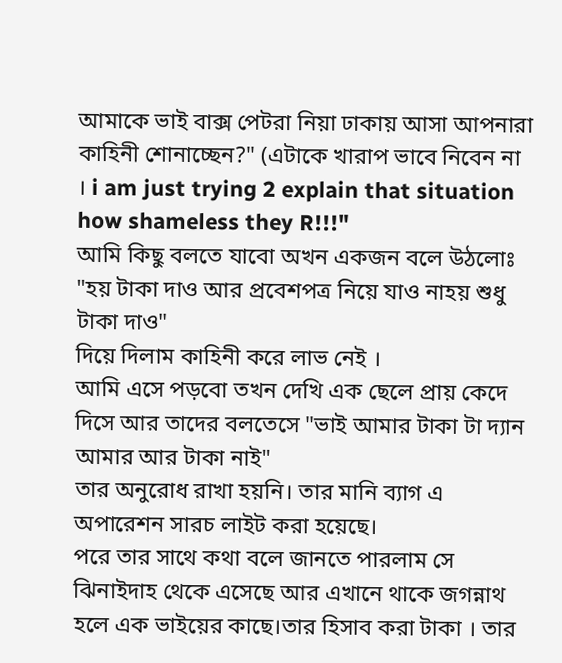আমাকে ভাই বাক্স পেটরা নিয়া ঢাকায় আসা আপনারা কাহিনী শোনাচ্ছেন?" (এটাকে খারাপ ভাবে নিবেন না । i am just trying 2 explain that situation how shameless they R!!!"
আমি কিছু বলতে যাবো অখন একজন বলে উঠলোঃ
"হয় টাকা দাও আর প্রবেশপত্র নিয়ে যাও নাহয় শুধু টাকা দাও"
দিয়ে দিলাম কাহিনী করে লাভ নেই ।
আমি এসে পড়বো তখন দেখি এক ছেলে প্রায় কেদে দিসে আর তাদের বলতেসে "ভাই আমার টাকা টা দ্যান আমার আর টাকা নাই"
তার অনুরোধ রাখা হয়নি। তার মানি ব্যাগ এ অপারেশন সারচ লাইট করা হয়েছে।
পরে তার সাথে কথা বলে জানতে পারলাম সে ঝিনাইদাহ থেকে এসেছে আর এখানে থাকে জগন্নাথ হলে এক ভাইয়ের কাছে।তার হিসাব করা টাকা । তার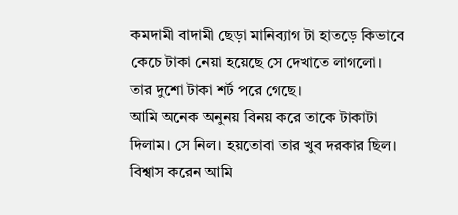কমদামী বাদামী ছেড়া মানিব্যাগ টা হাতড়ে কিভাবে কেচে টাকা নেয়া হয়েছে সে দেখাতে লাগলো।
তার দুশো টাকা শর্ট পরে গেছে।
আমি অনেক অনুনয় বিনয় করে তাকে টাকাটা দিলাম। সে নিল। হয়তোবা তার খুব দরকার ছিল। বিশ্বাস করেন আমি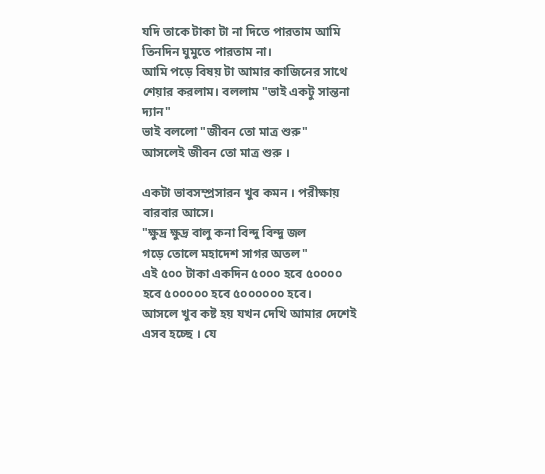যদি তাকে টাকা টা না দিতে পারতাম আমি তিনদিন ঘুমুতে পারতাম না।
আমি পড়ে বিষয় টা আমার কাজিনের সাথে শেয়ার করলাম। বললাম "ভাই একটু সান্তনা দ্যান"
ভাই বললো "জীবন তো মাত্র শুরু"
আসলেই জীবন তো মাত্র শুরু ।

একটা ভাবসম্প্রসারন খুব কমন । পরীক্ষায় বারবার আসে।
"ক্ষুদ্র ক্ষুদ্র বালু কনা বিন্দু বিন্দু জল
গড়ে তোলে মহাদেশ সাগর অতল"
এই ৫০০ টাকা একদিন ৫০০০ হবে ৫০০০০ হবে ৫০০০০০ হবে ৫০০০০০০ হবে।
আসলে খুব কষ্ট হয় যখন দেখি আমার দেশেই এসব হচ্ছে । যে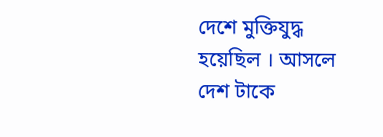দেশে মুক্তিযুদ্ধ হয়েছিল । আসলে দেশ টাকে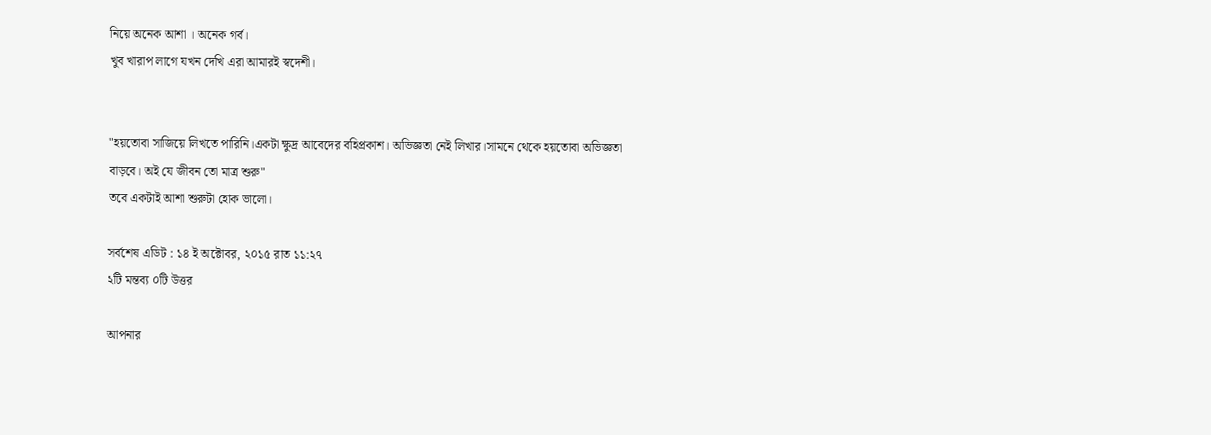নিয়ে অনেক আশা । অনেক গর্ব।
খুব খারাপ লাগে যখন দেখি এরা আমারই স্বদেশী।


"হয়তোবা সাজিয়ে লিখতে পারিনি।একটা ক্ষুদ্র আবেদের বহিপ্রকাশ। অভিজ্ঞতা নেই লিখার।সামনে থেকে হয়তোবা অভিজ্ঞতা বাড়বে। অই যে জীবন তো মাত্র শুরু"
তবে একটাই আশা শুরুটা হোক ভালো।

সর্বশেষ এডিট : ১৪ ই অক্টোবর, ২০১৫ রাত ১১:২৭
২টি মন্তব্য ০টি উত্তর

আপনার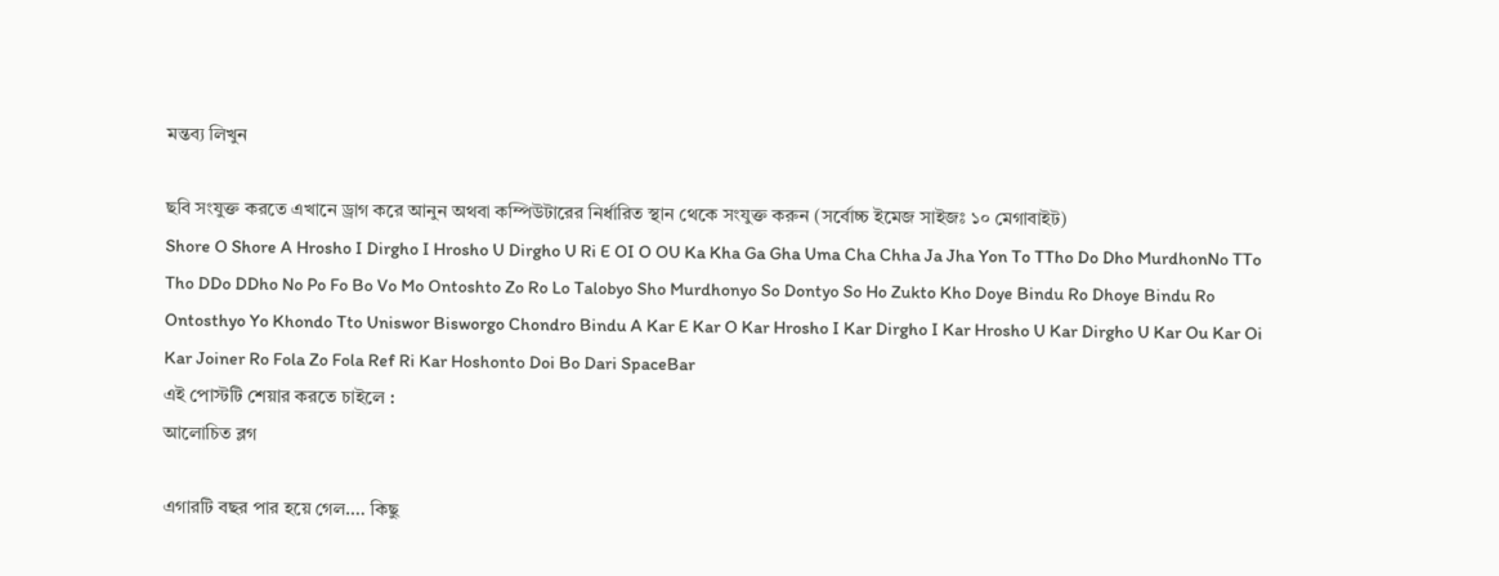মন্তব্য লিখুন

ছবি সংযুক্ত করতে এখানে ড্রাগ করে আনুন অথবা কম্পিউটারের নির্ধারিত স্থান থেকে সংযুক্ত করুন (সর্বোচ্চ ইমেজ সাইজঃ ১০ মেগাবাইট)
Shore O Shore A Hrosho I Dirgho I Hrosho U Dirgho U Ri E OI O OU Ka Kha Ga Gha Uma Cha Chha Ja Jha Yon To TTho Do Dho MurdhonNo TTo Tho DDo DDho No Po Fo Bo Vo Mo Ontoshto Zo Ro Lo Talobyo Sho Murdhonyo So Dontyo So Ho Zukto Kho Doye Bindu Ro Dhoye Bindu Ro Ontosthyo Yo Khondo Tto Uniswor Bisworgo Chondro Bindu A Kar E Kar O Kar Hrosho I Kar Dirgho I Kar Hrosho U Kar Dirgho U Kar Ou Kar Oi Kar Joiner Ro Fola Zo Fola Ref Ri Kar Hoshonto Doi Bo Dari SpaceBar
এই পোস্টটি শেয়ার করতে চাইলে :
আলোচিত ব্লগ

এগারটি বছর পার হয়ে গেল…. কিছু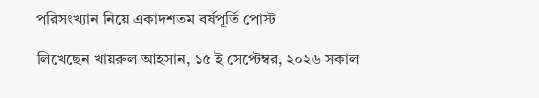পরিসংখ্যান নিয়ে একাদশতম বর্ষপূর্তি পোস্ট

লিখেছেন খায়রুল আহসান, ১৫ ই সেপ্টেম্বর, ২০২৬ সকাল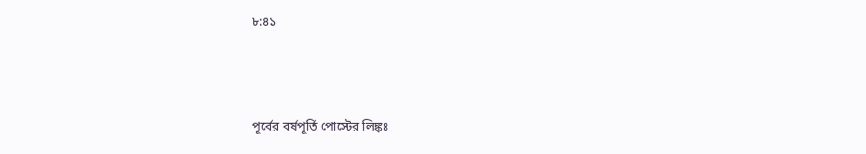৮:৪১



পূর্বের বর্ষপূর্তি পোস্টের লিঙ্কঃ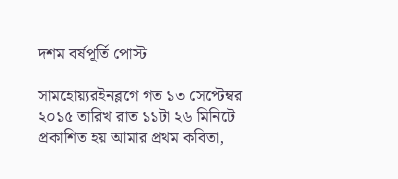দশম বর্ষপূর্তি পোস্ট

সামহোয়্যরইনব্লগে গত ১৩ সেপ্টেম্বর ২০১৫ তারিখ রাত ১১টা ২৬ মিনিটে প্রকাশিত হয় আমার প্রথম কবিতা,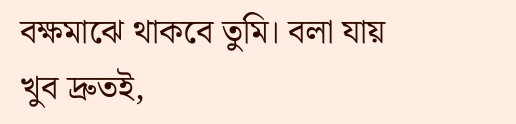বক্ষমাঝে থাকবে তুমি। বলা যায় খুব দ্রুতই,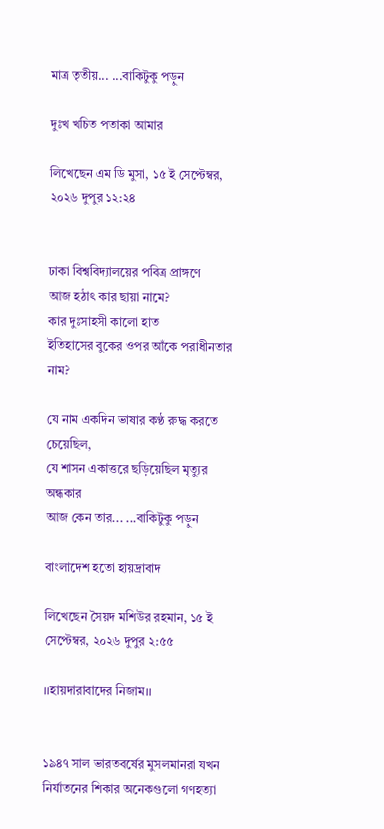মাত্র তৃতীয়... ...বাকিটুকু পড়ুন

দুঃখ খচিত পতাকা আমার

লিখেছেন এম ডি মুসা, ১৫ ই সেপ্টেম্বর, ২০২৬ দুপুর ১২:২৪


ঢাকা বিশ্ববিদ্যালয়ের পবিত্র প্রাঙ্গণে
আজ হঠাৎ কার ছায়া নামে?
কার দুঃসাহসী কালো হাত
ইতিহাসের বুকের ওপর আঁকে পরাধীনতার নাম?

যে নাম একদিন ভাষার কণ্ঠ রুদ্ধ করতে চেয়েছিল,
যে শাসন একাত্তরে ছড়িয়েছিল মৃত্যুর অন্ধকার
আজ কেন তার... ...বাকিটুকু পড়ুন

বাংলাদেশ হতো হায়দ্রাবাদ

লিখেছেন সৈয়দ মশিউর রহমান, ১৫ ই সেপ্টেম্বর, ২০২৬ দুপুর ২:৫৫

।।হায়দারাবাদের নিজাম।।


১৯৪৭ সাল ভারতবর্ষের মুসলমানরা যখন নির্যাতনের শিকার অনেকগুলো গণহত্যা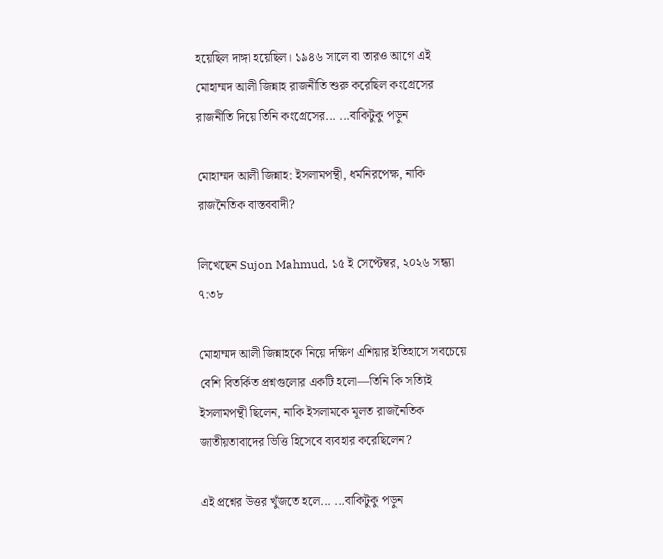হয়েছিল দাঙ্গা হয়েছিল। ১৯৪৬ সালে বা তারও আগে এই মোহাম্মদ আলী জিন্নাহ রাজনীতি শুরু করেছিল কংগ্রেসের রাজনীতি দিয়ে তিনি কংগ্রেসের... ...বাকিটুকু পড়ুন

মোহাম্মদ আলী জিন্নাহ: ইসলামপন্থী, ধর্মনিরপেক্ষ, নাকি রাজনৈতিক বাস্তববাদী?

লিখেছেন Sujon Mahmud, ১৫ ই সেপ্টেম্বর, ২০২৬ সন্ধ্যা ৭:৩৮

মোহাম্মদ আলী জিন্নাহকে নিয়ে দক্ষিণ এশিয়ার ইতিহাসে সবচেয়ে বেশি বিতর্কিত প্রশ্নগুলোর একটি হলো—তিনি কি সত্যিই ইসলামপন্থী ছিলেন, নাকি ইসলামকে মূলত রাজনৈতিক জাতীয়তাবাদের ভিত্তি হিসেবে ব্যবহার করেছিলেন?

এই প্রশ্নের উত্তর খুঁজতে হলে... ...বাকিটুকু পড়ুন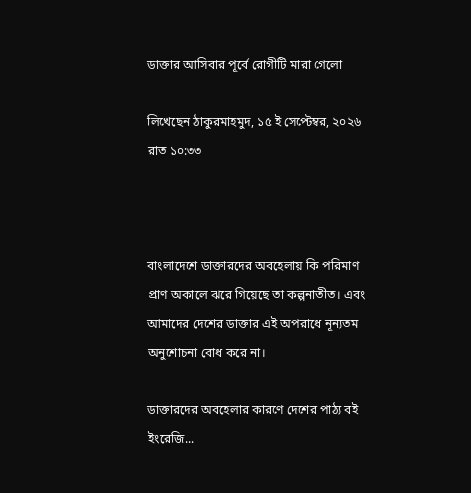ডাক্তার আসিবার পূর্বে রোগীটি মারা গেলো

লিখেছেন ঠাকুরমাহমুদ, ১৫ ই সেপ্টেম্বর, ২০২৬ রাত ১০:৩৩



বাংলাদেশে ডাক্তারদের অবহেলায় কি পরিমাণ প্রাণ অকালে ঝরে গিয়েছে তা কল্পনাতীত। এবং আমাদের দেশের ডাক্তার এই অপরাধে নূন্যতম অনুশোচনা বোধ করে না।

ডাক্তারদের অবহেলার কারণে দেশের পাঠ্য বই ইংরেজি...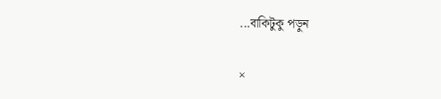...বাকিটুকু পড়ুন

×